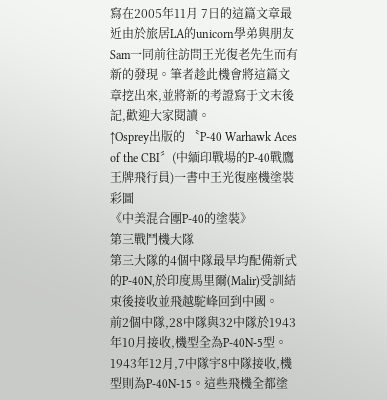寫在2005年11月 7日的這篇文章最近由於旅居LA的unicorn學弟與朋友Sam一同前往訪問王光復老先生而有新的發現。筆者趁此機會將這篇文章挖出來,並將新的考證寫于文末後記,歡迎大家閱讀。
↑Osprey出版的 〝P-40 Warhawk Aces of the CBI〞(中緬印戰場的P-40戰鷹王牌飛行員)一書中王光復座機塗裝彩圖
《中美混合團P-40的塗裝》
第三戰鬥機大隊
第三大隊的4個中隊最早均配備新式的P-40N,於印度馬里爾(Malir)受訓結束後接收並飛越駝峰回到中國。
前2個中隊,28中隊與32中隊於1943年10月接收,機型全為P-40N-5型。1943年12月,7中隊宇8中隊接收,機型則為P-40N-15。這些飛機全都塗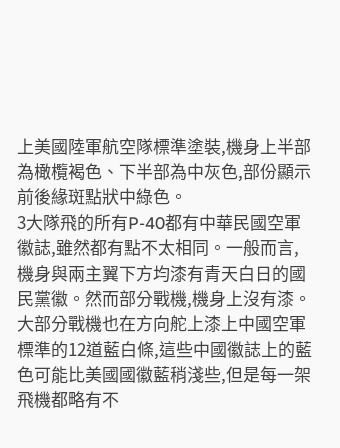上美國陸軍航空隊標準塗裝,機身上半部為橄欖褐色、下半部為中灰色,部份顯示前後緣斑點狀中綠色。
3大隊飛的所有P-40都有中華民國空軍徽誌,雖然都有點不太相同。一般而言,機身與兩主翼下方均漆有青天白日的國民黨徽。然而部分戰機,機身上沒有漆。大部分戰機也在方向舵上漆上中國空軍標準的12道藍白條,這些中國徽誌上的藍色可能比美國國徽藍稍淺些,但是每一架飛機都略有不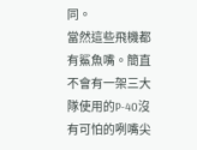同。
當然這些飛機都有鯊魚嘴。簡直不會有一架三大隊使用的P-40沒有可怕的咧嘴尖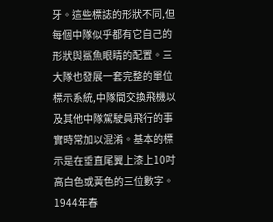牙。這些標誌的形狀不同,但每個中隊似乎都有它自己的形狀與鯊魚眼睛的配置。三大隊也發展一套完整的單位標示系統,中隊間交換飛機以及其他中隊駕駛員飛行的事實時常加以混淆。基本的標示是在垂直尾翼上漆上10吋高白色或黃色的三位數字。1944年春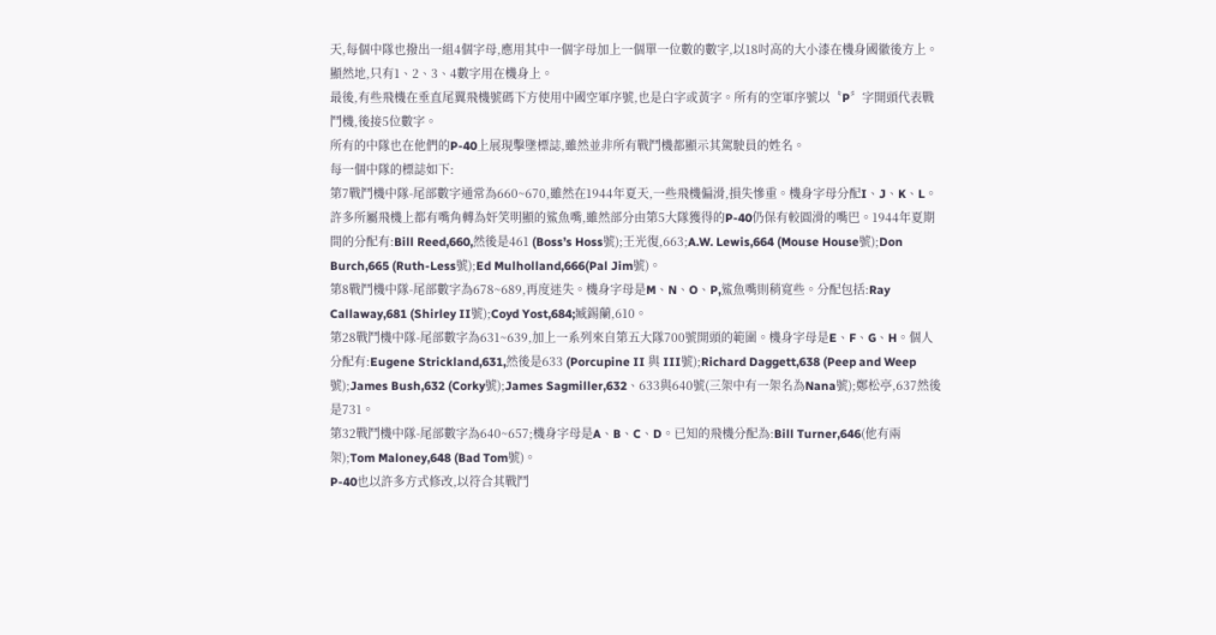天,每個中隊也撥出一組4個字母,應用其中一個字母加上一個單一位數的數字,以18吋高的大小漆在機身國徽後方上。顯然地,只有1、2、3、4數字用在機身上。
最後,有些飛機在垂直尾翼飛機號碼下方使用中國空軍序號,也是白字或黃字。所有的空軍序號以〝P〞字開頭代表戰鬥機,後接5位數字。
所有的中隊也在他們的P-40上展現擊墬標誌,雖然並非所有戰鬥機都顯示其駕駛員的姓名。
每一個中隊的標誌如下:
第7戰鬥機中隊-尾部數字通常為660~670,雖然在1944年夏天,一些飛機偏滑,損失慘重。機身字母分配I、J、K、L。許多所屬飛機上都有嘴角轉為奸笑明顯的鯊魚嘴,雖然部分由第5大隊獲得的P-40仍保有較圓滑的嘴巴。1944年夏期間的分配有:Bill Reed,660,然後是461 (Boss’s Hoss號);王光復,663;A.W. Lewis,664 (Mouse House號);Don Burch,665 (Ruth-Less號);Ed Mulholland,666(Pal Jim號)。
第8戰鬥機中隊-尾部數字為678~689,再度迷失。機身字母是M、N、O、P,鯊魚嘴則稍寬些。分配包括:Ray Callaway,681 (Shirley II號);Coyd Yost,684;臧錫蘭,610。
第28戰鬥機中隊-尾部數字為631~639,加上一系列來自第五大隊700號開頭的範圍。機身字母是E、F、G、H。個人分配有:Eugene Strickland,631,然後是633 (Porcupine II 與 III號);Richard Daggett,638 (Peep and Weep號);James Bush,632 (Corky號);James Sagmiller,632、633與640號(三架中有一架名為Nana號);鄭松亭,637然後是731。
第32戰鬥機中隊-尾部數字為640~657;機身字母是A、B、C、D。已知的飛機分配為:Bill Turner,646(他有兩架);Tom Maloney,648 (Bad Tom號)。
P-40也以許多方式修改,以符合其戰鬥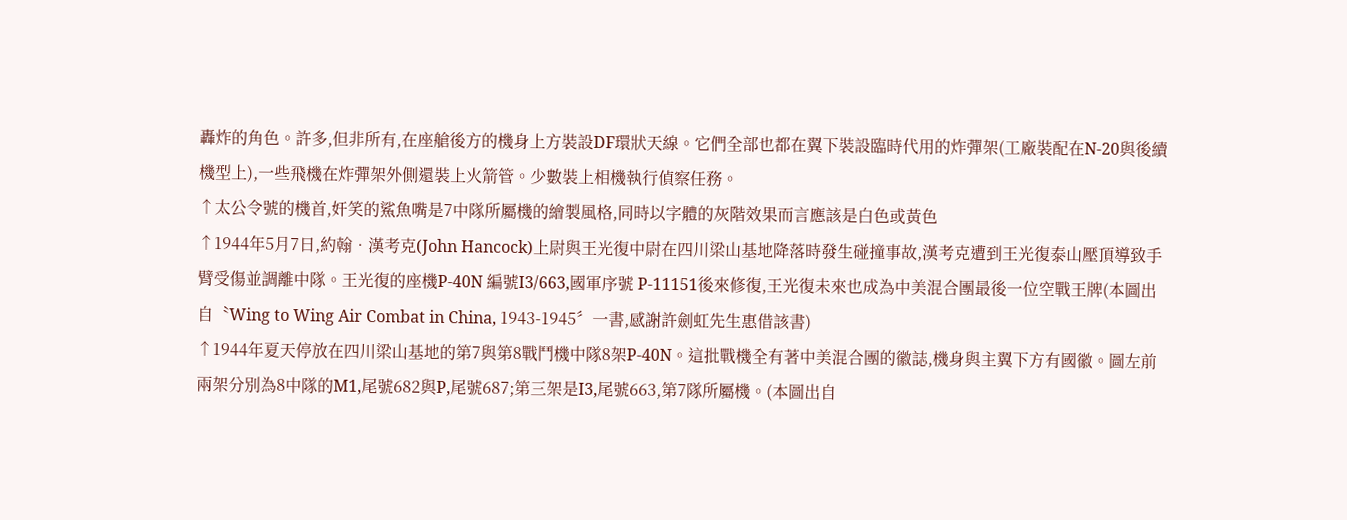轟炸的角色。許多,但非所有,在座艙後方的機身上方裝設DF環狀天線。它們全部也都在翼下裝設臨時代用的炸彈架(工廠裝配在N-20與後續機型上),一些飛機在炸彈架外側還裝上火箭管。少數裝上相機執行偵察任務。
↑太公令號的機首,奸笑的鯊魚嘴是7中隊所屬機的繪製風格,同時以字體的灰階效果而言應該是白色或黃色
↑1944年5月7日,約翰‧漢考克(John Hancock)上尉與王光復中尉在四川梁山基地降落時發生碰撞事故,漢考克遭到王光復泰山壓頂導致手臂受傷並調離中隊。王光復的座機P-40N 編號I3/663,國軍序號 P-11151後來修復,王光復未來也成為中美混合團最後一位空戰王牌(本圖出自〝Wing to Wing Air Combat in China, 1943-1945〞一書,感謝許劍虹先生惠借該書)
↑1944年夏天停放在四川梁山基地的第7與第8戰鬥機中隊8架P-40N。這批戰機全有著中美混合團的徽誌,機身與主翼下方有國徽。圖左前兩架分別為8中隊的M1,尾號682與P,尾號687;第三架是I3,尾號663,第7隊所屬機。(本圖出自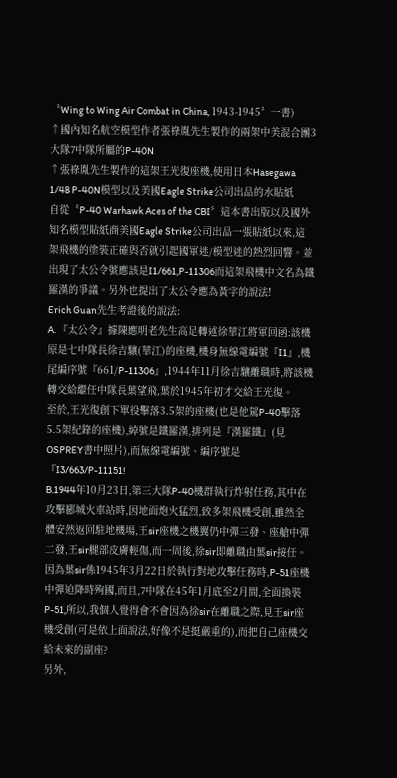〝Wing to Wing Air Combat in China, 1943-1945〞一書)
↑國內知名航空模型作者張祿胤先生製作的兩架中美混合團3大隊7中隊所屬的P-40N
↑張祿胤先生製作的這架王光復座機,使用日本Hasegawa 1/48 P-40N模型以及美國Eagle Strike公司出品的水貼紙
自從〝P-40 Warhawk Aces of the CBI〞這本書出版以及國外知名模型貼紙商美國Eagle Strike公司出品一張貼紙以來,這架飛機的塗裝正確與否就引起國軍迷/模型迷的熱烈回響。並出現了太公令號應該是I1/661,P-11306而這架飛機中文名為鐵羅漢的爭議。另外也提出了太公令應為黃字的說法!
Erich Guan先生考證後的說法:
A. 『太公令』據陳應明老先生高足轉述徐華江將軍回函:該機原是七中隊長徐吉驤(華江)的座機,機身無線電編號『I1』,機尾編序號『661/P-11306』,1944年11月徐吉驤離職時,將該機轉交給繼任中隊長葉望飛,葉於1945年初才交給王光復。
至於,王光復創下單役擊落3.5架的座機(也是他駕P-40擊落5.5架紀錄的座機),綽號是鐵羅漢,排列是『漢羅鐵』(見OSPREY書中照片),而無線電編號、編序號是『I3/663/P-11151!
B.1944年10月23日,第三大隊P-40機群執行炸射任務,其中在攻擊郾城火車站時,因地面炮火猛烈,致多架飛機受創,雖然全體安然返回駐地機場,王sir座機之機翼仍中彈三發、座艙中彈二發,王sir腿部皮膚輕傷,而一周後,徐sir即離職由葉sir接任。
因為葉sir係1945年3月22日於執行對地攻擊任務時,P-51座機中彈迫降時殉國,而且,7中隊在45年1月底至2月間,全面換裝P-51,所以,我個人覺得會不會因為徐sir在離職之際,見王sir座機受創(可是依上面說法,好像不是挺嚴重的),而把自己座機交給未來的副座?
另外,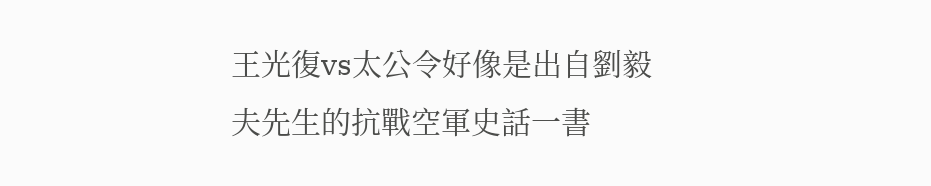王光復vs太公令好像是出自劉毅夫先生的抗戰空軍史話一書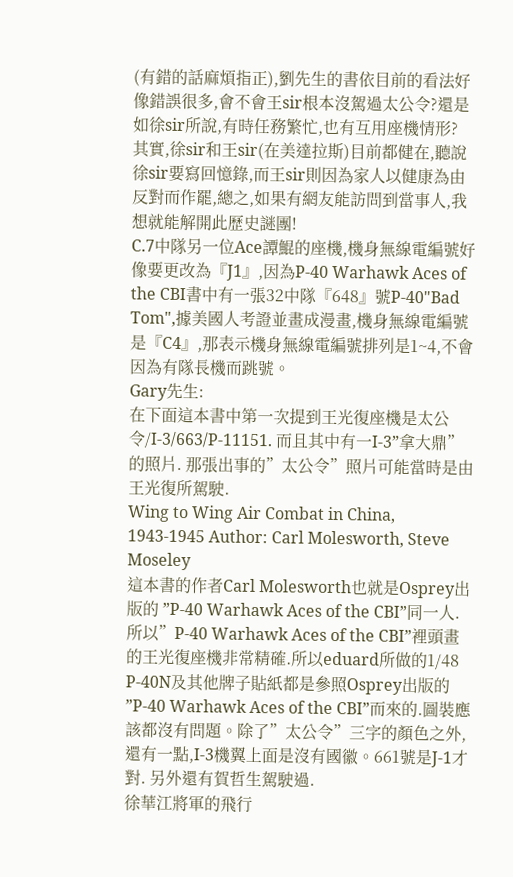(有錯的話麻煩指正),劉先生的書依目前的看法好像錯誤很多,會不會王sir根本沒駕過太公令?還是如徐sir所說,有時任務繁忙,也有互用座機情形?
其實,徐sir和王sir(在美達拉斯)目前都健在,聽說徐sir要寫回憶錄,而王sir則因為家人以健康為由反對而作罷,總之,如果有網友能訪問到當事人,我想就能解開此歷史謎團!
C.7中隊另一位Ace譚鯤的座機,機身無線電編號好像要更改為『J1』,因為P-40 Warhawk Aces of the CBI書中有一張32中隊『648』號P-40"Bad Tom",據美國人考證並畫成漫畫,機身無線電編號是『C4』,那表示機身無線電編號排列是1~4,不會因為有隊長機而跳號。
Gary先生:
在下面這本書中第一次提到王光復座機是太公令/I-3/663/P-11151. 而且其中有一I-3”拿大鼎”的照片. 那張出事的”太公令”照片可能當時是由王光復所駕駛.
Wing to Wing Air Combat in China, 1943-1945 Author: Carl Molesworth, Steve Moseley
這本書的作者Carl Molesworth也就是Osprey出版的 ”P-40 Warhawk Aces of the CBI”同一人. 所以”P-40 Warhawk Aces of the CBI”裡頭畫的王光復座機非常精確.所以eduard所做的1/48 P-40N及其他牌子貼紙都是參照Osprey出版的 ”P-40 Warhawk Aces of the CBI”而來的.圖裝應該都沒有問題。除了”太公令”三字的顏色之外,還有一點,I-3機翼上面是沒有國徽。661號是J-1才對. 另外還有賀哲生駕駛過.
徐華江將軍的飛行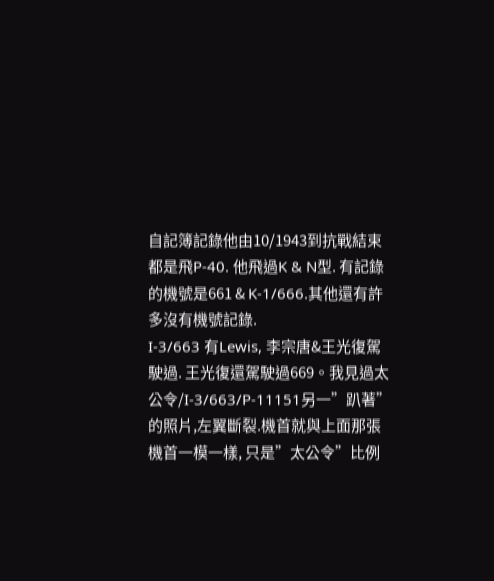自記簿記錄他由10/1943到抗戰結束都是飛P-40. 他飛過K & N型. 有記錄的機號是661 & K-1/666.其他還有許多沒有機號記錄.
I-3/663 有Lewis, 李宗唐&王光復駕駛過. 王光復還駕駛過669。我見過太公令/I-3/663/P-11151另一”趴著”的照片,左翼斷裂.機首就與上面那張機首一模一樣, 只是”太公令”比例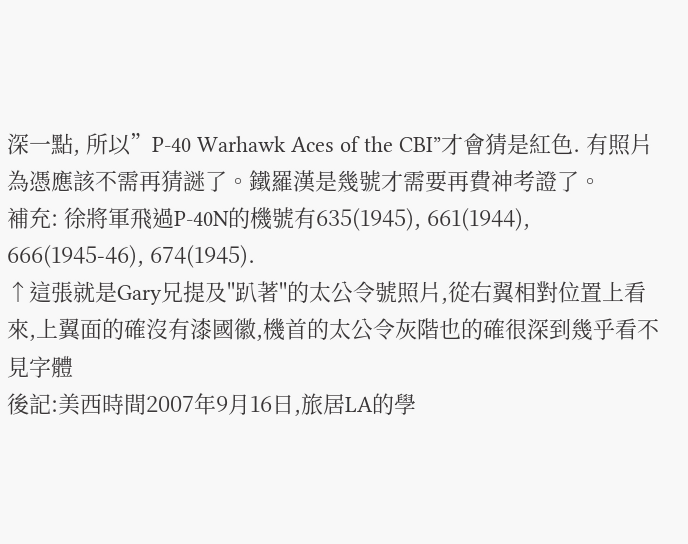深一點, 所以”P-40 Warhawk Aces of the CBI”才會猜是紅色. 有照片為憑應該不需再猜謎了。鐵羅漢是幾號才需要再費神考證了。
補充: 徐將軍飛過P-40N的機號有635(1945), 661(1944), 666(1945-46), 674(1945).
↑這張就是Gary兄提及"趴著"的太公令號照片,從右翼相對位置上看來,上翼面的確沒有漆國徽,機首的太公令灰階也的確很深到幾乎看不見字體
後記:美西時間2007年9月16日,旅居LA的學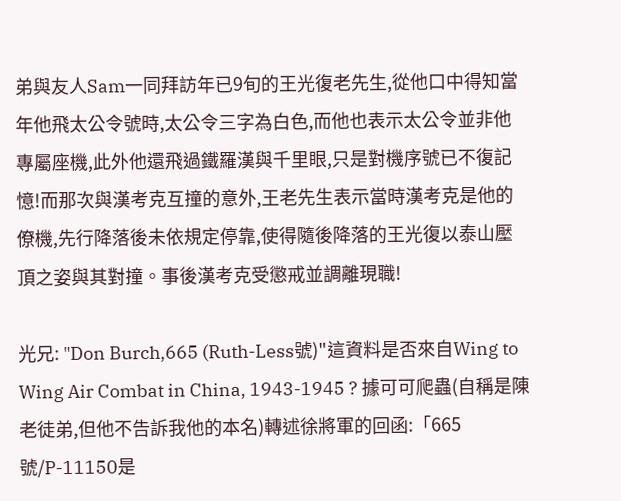弟與友人Sam一同拜訪年已9旬的王光復老先生,從他口中得知當年他飛太公令號時,太公令三字為白色,而他也表示太公令並非他專屬座機,此外他還飛過鐵羅漢與千里眼,只是對機序號已不復記憶!而那次與漢考克互撞的意外,王老先生表示當時漢考克是他的僚機,先行降落後未依規定停靠,使得隨後降落的王光復以泰山壓頂之姿與其對撞。事後漢考克受懲戒並調離現職!

光兄: "Don Burch,665 (Ruth-Less號)"這資料是否來自Wing to Wing Air Combat in China, 1943-1945 ? 據可可爬蟲(自稱是陳老徒弟,但他不告訴我他的本名)轉述徐將軍的回函:「665號/P-11150是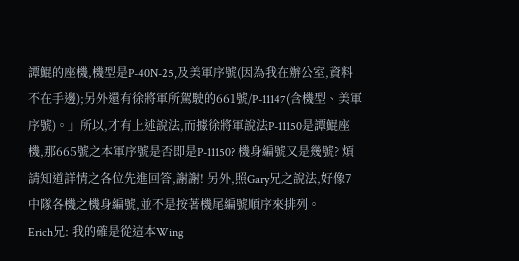譚鯤的座機,機型是P-40N-25,及美軍序號(因為我在辦公室,資料不在手邊);另外還有徐將軍所駕駛的661號/P-11147(含機型、美軍序號)。」所以,才有上述說法,而據徐將軍說法P-11150是譚鯤座機,那665號之本軍序號是否即是P-11150? 機身編號又是幾號? 煩請知道詳情之各位先進回答,謝謝! 另外,照Gary兄之說法,好像7中隊各機之機身編號,並不是按著機尾編號順序來排列。
Erich兄: 我的確是從這本Wing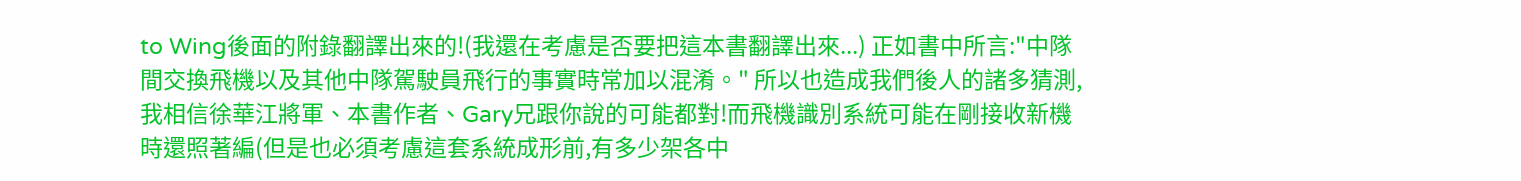to Wing後面的附錄翻譯出來的!(我還在考慮是否要把這本書翻譯出來...) 正如書中所言:"中隊間交換飛機以及其他中隊駕駛員飛行的事實時常加以混淆。" 所以也造成我們後人的諸多猜測,我相信徐華江將軍、本書作者、Gary兄跟你說的可能都對!而飛機識別系統可能在剛接收新機時還照著編(但是也必須考慮這套系統成形前,有多少架各中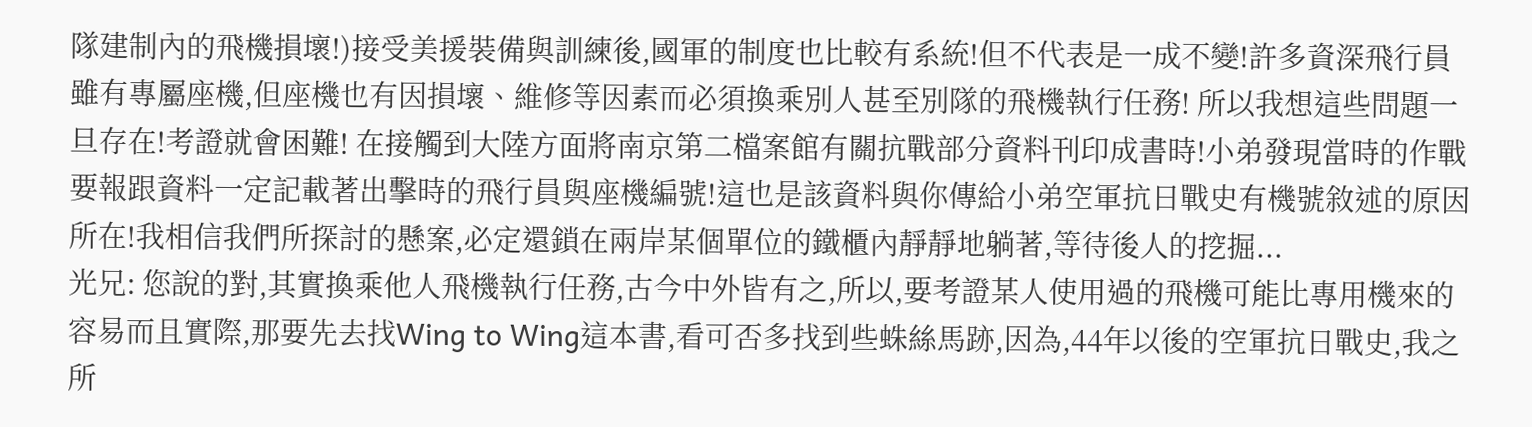隊建制內的飛機損壞!)接受美援裝備與訓練後,國軍的制度也比較有系統!但不代表是一成不變!許多資深飛行員雖有專屬座機,但座機也有因損壞、維修等因素而必須換乘別人甚至別隊的飛機執行任務! 所以我想這些問題一旦存在!考證就會困難! 在接觸到大陸方面將南京第二檔案館有關抗戰部分資料刊印成書時!小弟發現當時的作戰要報跟資料一定記載著出擊時的飛行員與座機編號!這也是該資料與你傳給小弟空軍抗日戰史有機號敘述的原因所在!我相信我們所探討的懸案,必定還鎖在兩岸某個單位的鐵櫃內靜靜地躺著,等待後人的挖掘...
光兄: 您說的對,其實換乘他人飛機執行任務,古今中外皆有之,所以,要考證某人使用過的飛機可能比專用機來的容易而且實際,那要先去找Wing to Wing這本書,看可否多找到些蛛絲馬跡,因為,44年以後的空軍抗日戰史,我之所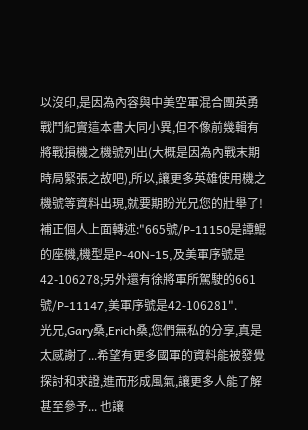以沒印,是因為內容與中美空軍混合團英勇戰鬥紀實這本書大同小異,但不像前幾輯有將戰損機之機號列出(大概是因為內戰末期時局緊張之故吧),所以,讓更多英雄使用機之機號等資料出現,就要期盼光兄您的壯舉了! 補正個人上面轉述:"665號/P-11150是譚鯤的座機,機型是P-40N-15,及美軍序號是42-106278;另外還有徐將軍所駕駛的661號/P-11147,美軍序號是42-106281".
光兄,Gary桑,Erich桑,您們無私的分享,真是太感謝了...希望有更多國軍的資料能被發覺探討和求證,進而形成風氣,讓更多人能了解甚至參予... 也讓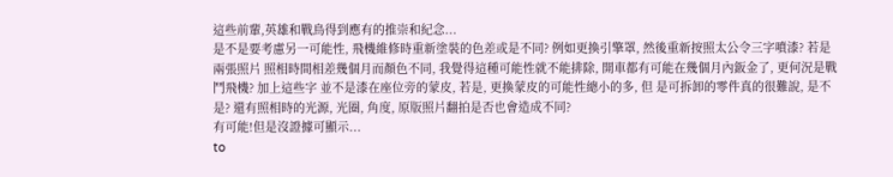這些前輩,英雄和戰鳥得到應有的推崇和紀念...
是不是要考慮另一可能性, 飛機維修時重新塗裝的色差或是不同? 例如更換引擎罩, 然後重新按照太公令三字噴漆? 若是兩張照片 照相時間相差幾個月而顏色不同, 我覺得這種可能性就不能排除, 開車都有可能在幾個月內鈑金了, 更何況是戰鬥飛機? 加上這些字 並不是漆在座位旁的蒙皮, 若是, 更換蒙皮的可能性總小的多, 但 是可拆卸的零件真的很難說, 是不是? 還有照相時的光源, 光圈, 角度, 原版照片翻拍是否也會造成不同?
有可能!但是沒證據可顯示...
to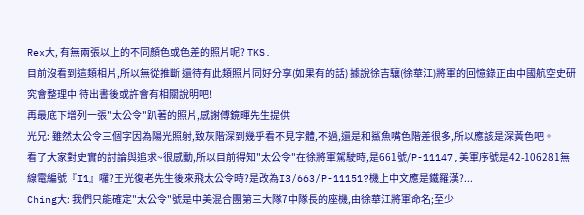Rex大, 有無兩張以上的不同顏色或色差的照片呢? TKS.
目前沒看到這類相片,所以無從推斷 還待有此類照片同好分享(如果有的話) 據說徐吉驤(徐華江)將軍的回憶錄正由中國航空史研究會整理中 待出書後或許會有相關說明吧!
再最底下增列一張"太公令"趴著的照片,感謝傅鏡暉先生提供
光兄: 雖然太公令三個字因為陽光照射,致灰階深到幾乎看不見字體,不過,還是和鯊魚嘴色階差很多,所以應該是深黃色吧。
看了大家對史實的討論與追求~很感動,所以目前得知"太公令"在徐將軍駕駛時,是661號/P-11147,美軍序號是42-106281無線電編號『I1』囉?王光復老先生後來飛太公令時?是改為I3/663/P-11151?機上中文應是鐵羅漢?...
Ching大: 我們只能確定"太公令"號是中美混合團第三大隊7中隊長的座機,由徐華江將軍命名;至少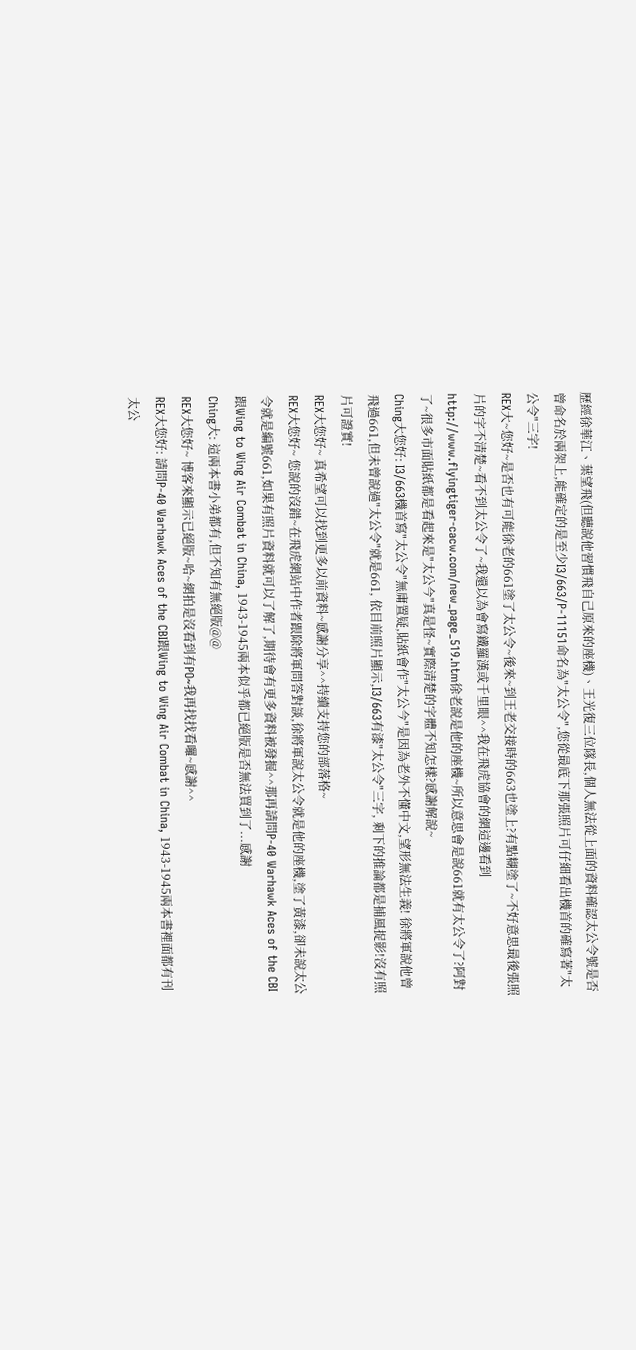歷經徐華江、葉望飛(但聽說他習慣飛自己原來的座機)、王光復三位隊長,個人無法從上面的資料確認太公令號是否曾命名於兩架上,能確定的是至少I3/663/P-11151命名為"太公令",您從最底下那張照片可仔細看出機首的確寫著"太公令"三字!
REX大~您好~是否也有可能徐老的661塗了太公令~後來~到王老交接時的663也塗上?有點糊塗了~不好意思最後張照片的字不清楚~看不到太公令了~我還以為會寫鐵羅漢或千里眼^^我在飛虎協會的網這邊看到http://www.flyingtiger-cacw.com/new_page_519.htm徐老說是他的座機~所以意思會是說661就有太公令了?阿對了~很多市面貼紙都是看起來是"太公今"真是怪~實際清楚的字體不知怎樣?感謝解說~
Ching大您好: I3/663機首寫"太公令"無庸置疑,貼紙會作"太公今"是因為老外不懂中文,望形無法生義! 徐將軍說他曾飛過661,但未曾說過"太公令"就是661, 依目前照片顯示,I3/663有漆"太公令"三字, 剩下的推論都是捕風捉影!沒有照片可證實!
REX大您好~ 真希望可以找到更多以前資料~感謝分享^^持續支持您的部落格~
REX大您好~ 您說的沒錯~在飛虎網站中作者跟除將軍問答對談,徐將軍說太公令就是他的座機,塗了黃漆,卻未說太公令就是編號661,如果有照片資料就可以了解了,期待會有更多資料被發掘^^那再請問P-40 Warhawk Aces of the CBI跟Wing to Wing Air Combat in China, 1943-1945兩本似乎都已絕版是否無法買到了...感謝
Ching大: 這兩本書小弟都有,但不知有無絕版@@
REX大您好~ 博客來顯示已絕版~哈~網拍是沒看到有PO~我再找找看囉~感謝^^
REX大您好: 請問P-40 Warhawk Aces of the CBI跟Wing to Wing Air Combat in China, 1943-1945兩本書裡面都有刊太公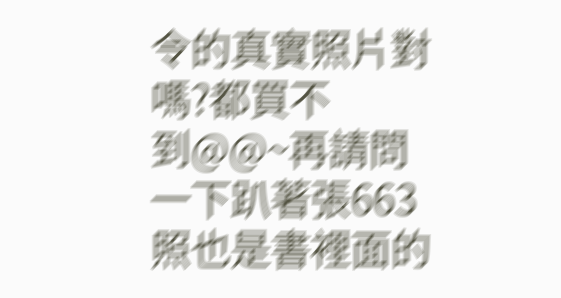令的真實照片對嗎?都買不到@@~再請問一下趴著張663照也是書裡面的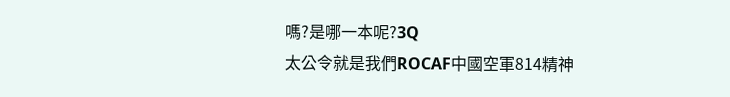嗎?是哪一本呢?3Q
太公令就是我們ROCAF中國空軍814精神